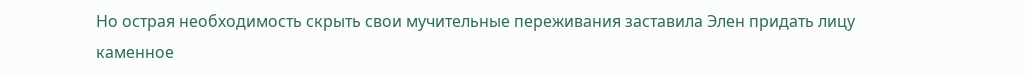Но острая необходимость скрыть свои мучительные переживания заставила Элен придать лицу каменное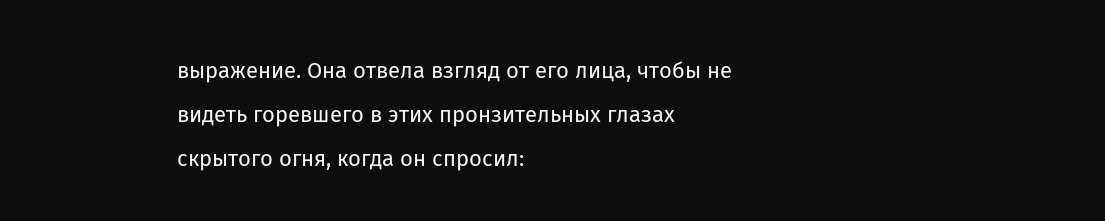выражение. Она отвела взгляд от его лица, чтобы не видеть горевшего в этих пронзительных глазах скрытого огня, когда он спросил: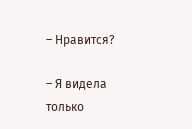– Нравится?

– Я видела только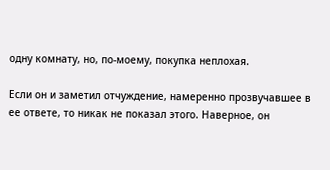одну комнату, но, по-моему, покупка неплохая.

Если он и заметил отчуждение, намеренно прозвучавшее в ее ответе, то никак не показал этого. Наверное, он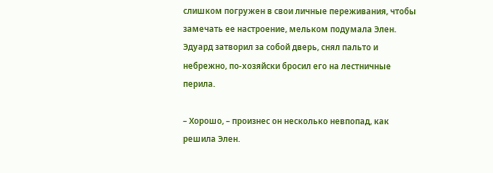слишком погружен в свои личные переживания, чтобы замечать ее настроение, мельком подумала Элен. Эдуард затворил за собой дверь, снял пальто и небрежно, по-хозяйски бросил его на лестничные перила.

– Хорошо, – произнес он несколько невпопад, как решила Элен.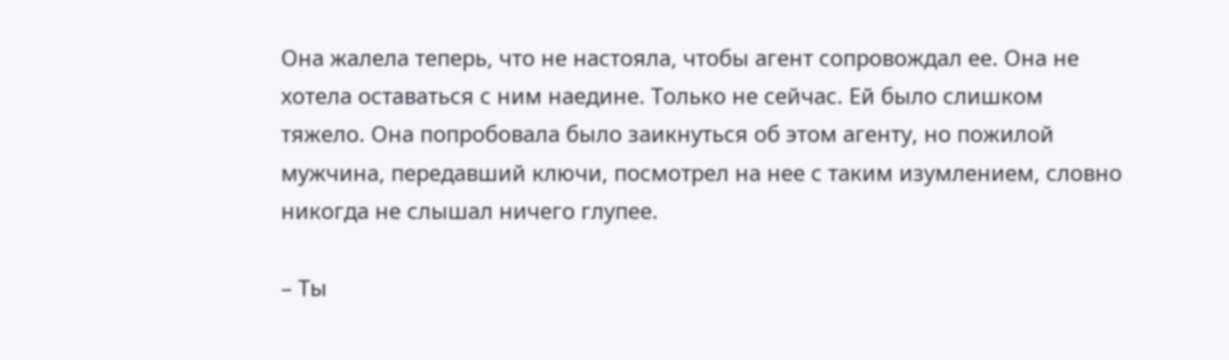Она жалела теперь, что не настояла, чтобы агент сопровождал ее. Она не хотела оставаться с ним наедине. Только не сейчас. Ей было слишком тяжело. Она попробовала было заикнуться об этом агенту, но пожилой мужчина, передавший ключи, посмотрел на нее с таким изумлением, словно никогда не слышал ничего глупее.

– Ты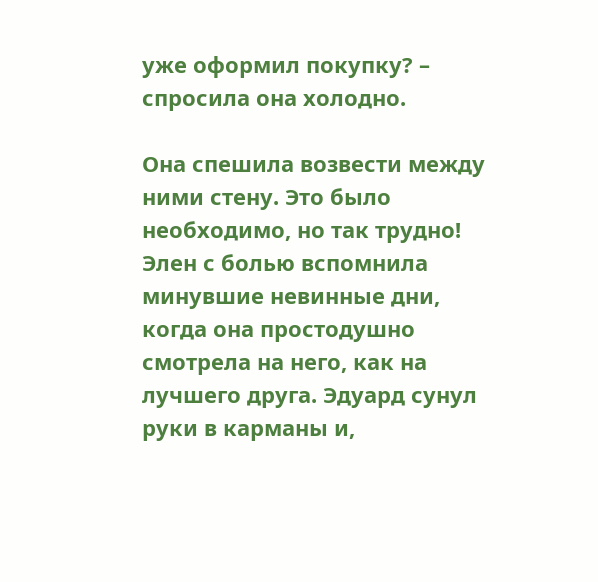уже оформил покупку? – спросила она холодно.

Она спешила возвести между ними стену. Это было необходимо, но так трудно! Элен с болью вспомнила минувшие невинные дни, когда она простодушно смотрела на него, как на лучшего друга. Эдуард сунул руки в карманы и,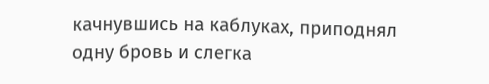качнувшись на каблуках, приподнял одну бровь и слегка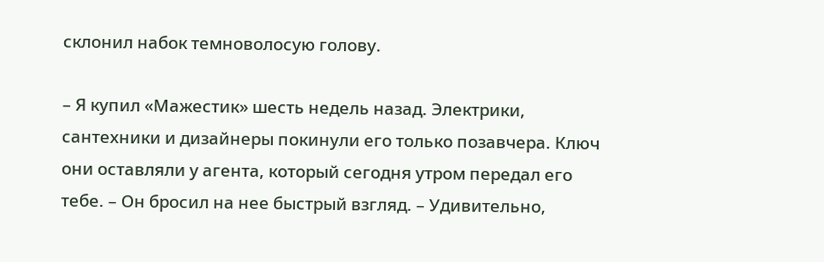склонил набок темноволосую голову.

– Я купил «Мажестик» шесть недель назад. Электрики, сантехники и дизайнеры покинули его только позавчера. Ключ они оставляли у агента, который сегодня утром передал его тебе. – Он бросил на нее быстрый взгляд. – Удивительно,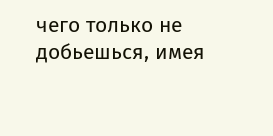чего только не добьешься, имея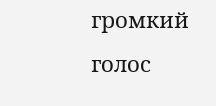громкий голос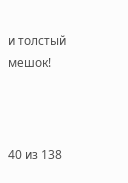и толстый мешок!



40 из 138